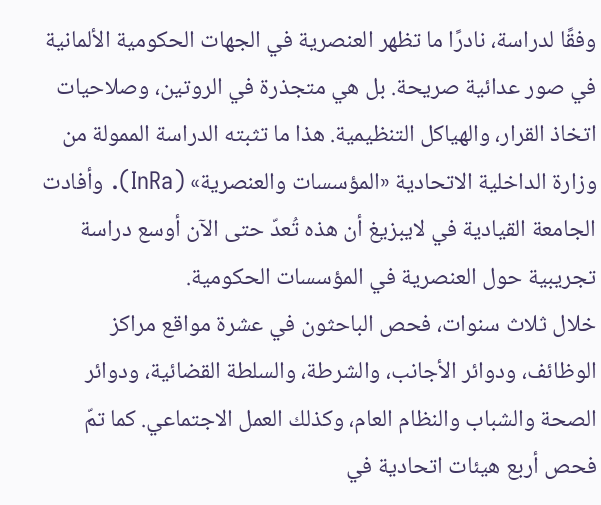وفقًا لدراسة، نادرًا ما تظهر العنصرية في الجهات الحكومية الألمانية في صور عدائية صريحة. بل هي متجذرة في الروتين، وصلاحيات اتخاذ القرار، والهياكل التنظيمية. هذا ما تثبته الدراسة الممولة من وزارة الداخلية الاتحادية «المؤسسات والعنصرية» (InRa). وأفادت الجامعة القيادية في لايبزيغ أن هذه تُعدّ حتى الآن أوسع دراسة تجريبية حول العنصرية في المؤسسات الحكومية.
خلال ثلاث سنوات، فحص الباحثون في عشرة مواقع مراكز الوظائف، ودوائر الأجانب، والشرطة، والسلطة القضائية، ودوائر الصحة والشباب والنظام العام، وكذلك العمل الاجتماعي. كما تمّ فحص أربع هيئات اتحادية في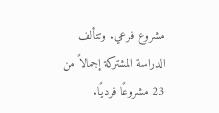مشروع فرعي. وتتألف الدراسة المشتركة إجمالاً من 23 مشروعًا فرديًا.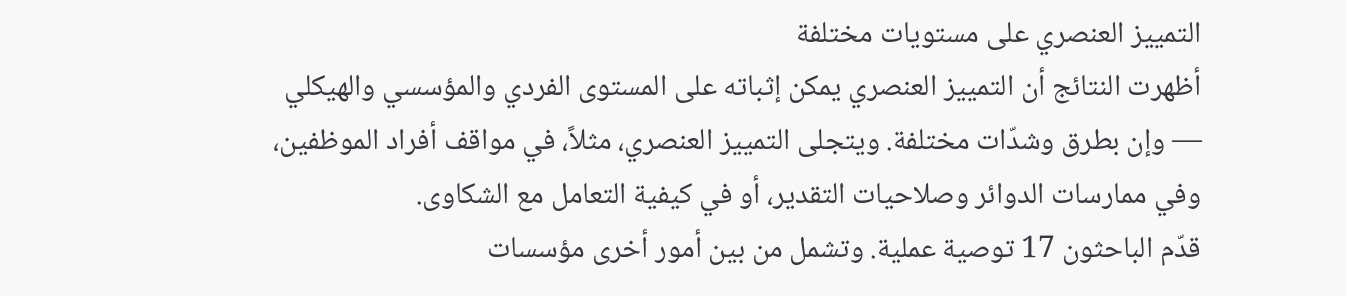التمييز العنصري على مستويات مختلفة
أظهرت النتائج أن التمييز العنصري يمكن إثباته على المستوى الفردي والمؤسسي والهيكلي — وإن بطرق وشدّات مختلفة. ويتجلى التمييز العنصري، مثلاً، في مواقف أفراد الموظفين، وفي ممارسات الدوائر وصلاحيات التقدير، أو في كيفية التعامل مع الشكاوى.
قدّم الباحثون 17 توصية عملية. وتشمل من بين أمور أخرى مؤسسات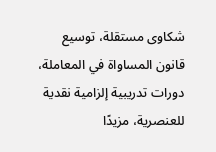شكاوى مستقلة، توسيع قانون المساواة في المعاملة، دورات تدريبية إلزامية نقدية للعنصرية، مزيدًا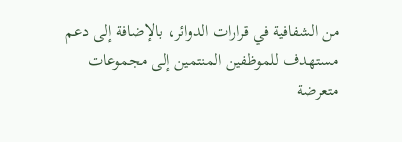من الشفافية في قرارات الدوائر، بالإضافة إلى دعم مستهدف للموظفين المنتمين إلى مجموعات متعرضة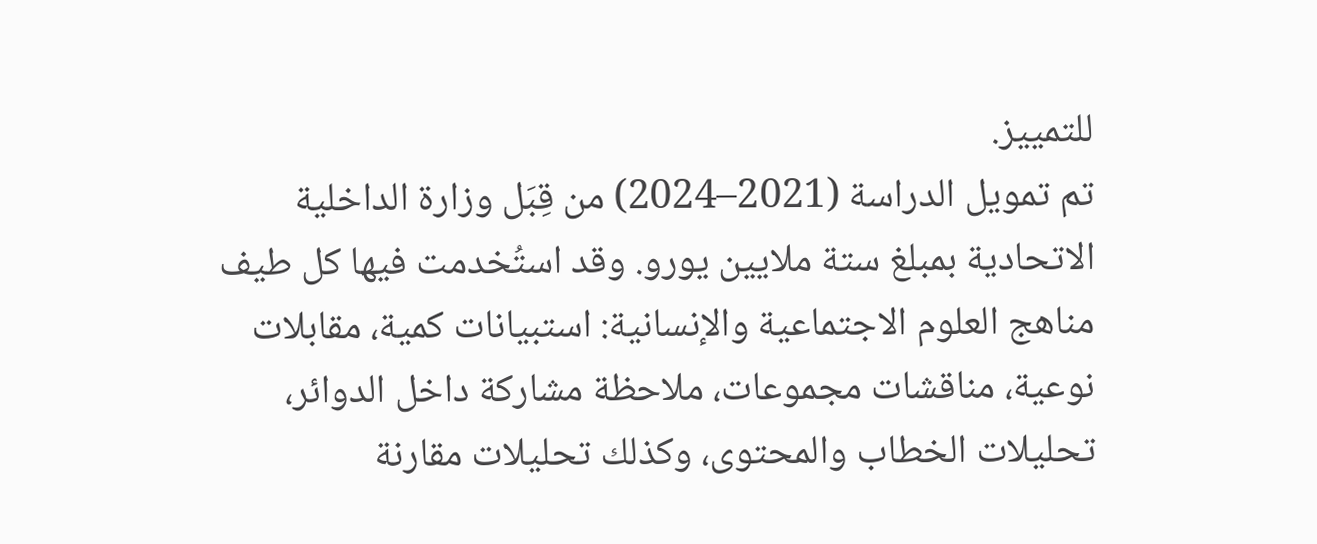للتمييز.
تم تمويل الدراسة (2021–2024) من قِبَل وزارة الداخلية الاتحادية بمبلغ ستة ملايين يورو. وقد استُخدمت فيها كل طيف مناهج العلوم الاجتماعية والإنسانية: استبيانات كمية، مقابلات نوعية، مناقشات مجموعات، ملاحظة مشاركة داخل الدوائر، تحليلات الخطاب والمحتوى، وكذلك تحليلات مقارنة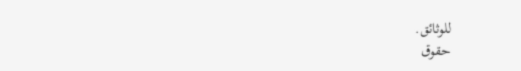للوثائق.
حقوق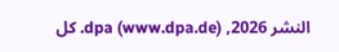النشر 2026, dpa (www.dpa.de). كل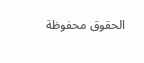الحقوق محفوظة